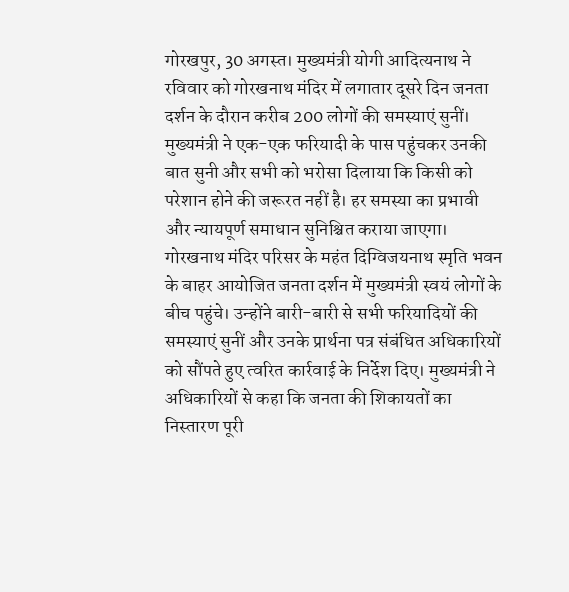गोरखपुर, 30 अगस्त। मुख्यमंत्री योगी आदित्यनाथ ने रविवार को गोरखनाथ मंदिर में लगातार दूसरे दिन जनता दर्शन के दौरान करीब 200 लोगों की समस्याएं सुनीं। मुख्यमंत्री ने एक-एक फरियादी के पास पहुंचकर उनकी बात सुनी और सभी को भरोसा दिलाया कि किसी को परेशान होने की जरूरत नहीं है। हर समस्या का प्रभावी और न्यायपूर्ण समाधान सुनिश्चित कराया जाएगा।
गोरखनाथ मंदिर परिसर के महंत दिग्विजयनाथ स्मृति भवन के बाहर आयोजित जनता दर्शन में मुख्यमंत्री स्वयं लोगों के बीच पहुंचे। उन्होंने बारी-बारी से सभी फरियादियों की समस्याएं सुनीं और उनके प्रार्थना पत्र संबंधित अधिकारियों को सौंपते हुए त्वरित कार्रवाई के निर्देश दिए। मुख्यमंत्री ने अधिकारियों से कहा कि जनता की शिकायतों का निस्तारण पूरी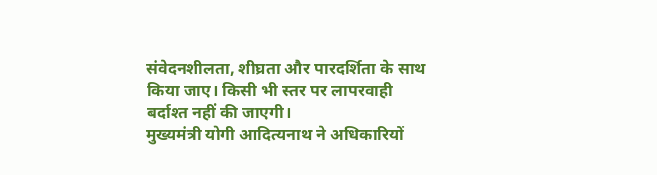संवेदनशीलता, शीघ्रता और पारदर्शिता के साथ किया जाए। किसी भी स्तर पर लापरवाही बर्दाश्त नहीं की जाएगी।
मुख्यमंत्री योगी आदित्यनाथ ने अधिकारियों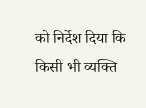को निर्देश दिया कि किसी भी व्यक्ति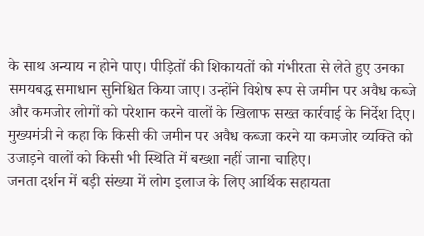के साथ अन्याय न होने पाए। पीड़ितों की शिकायतों को गंभीरता से लेते हुए उनका समयबद्ध समाधान सुनिश्चित किया जाए। उन्होंने विशेष रूप से जमीन पर अवैध कब्जे और कमजोर लोगों को परेशान करने वालों के खिलाफ सख्त कार्रवाई के निर्देश दिए। मुख्यमंत्री ने कहा कि किसी की जमीन पर अवैध कब्जा करने या कमजोर व्यक्ति को उजाड़ने वालों को किसी भी स्थिति में बख्शा नहीं जाना चाहिए।
जनता दर्शन में बड़ी संख्या में लोग इलाज के लिए आर्थिक सहायता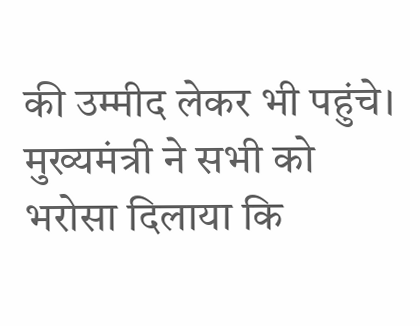की उम्मीद लेकर भी पहुंचे। मुख्यमंत्री ने सभी को भरोसा दिलाया कि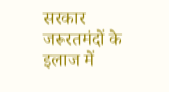सरकार जरूरतमंदों के इलाज में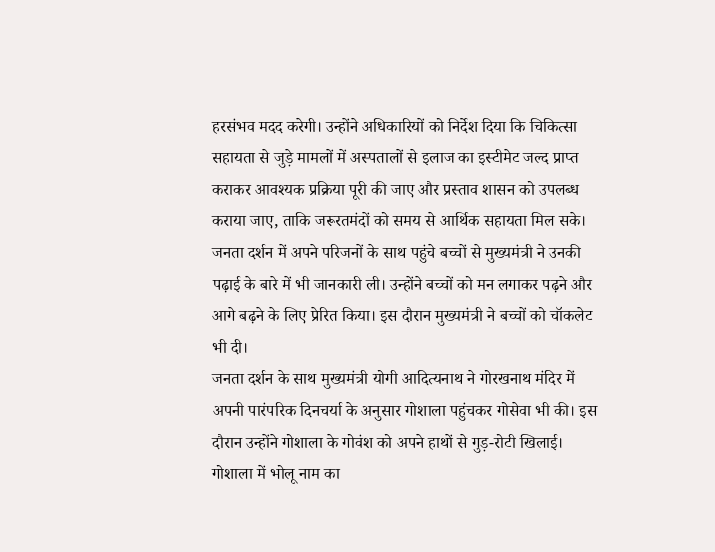हरसंभव मदद करेगी। उन्होंने अधिकारियों को निर्देश दिया कि चिकित्सा सहायता से जुड़े मामलों में अस्पतालों से इलाज का इस्टीमेट जल्द प्राप्त कराकर आवश्यक प्रक्रिया पूरी की जाए और प्रस्ताव शासन को उपलब्ध कराया जाए, ताकि जरूरतमंदों को समय से आर्थिक सहायता मिल सके।
जनता दर्शन में अपने परिजनों के साथ पहुंचे बच्चों से मुख्यमंत्री ने उनकी पढ़ाई के बारे में भी जानकारी ली। उन्होंने बच्चों को मन लगाकर पढ़ने और आगे बढ़ने के लिए प्रेरित किया। इस दौरान मुख्यमंत्री ने बच्चों को चॉकलेट भी दी।
जनता दर्शन के साथ मुख्यमंत्री योगी आदित्यनाथ ने गोरखनाथ मंदिर में अपनी पारंपरिक दिनचर्या के अनुसार गोशाला पहुंचकर गोसेवा भी की। इस दौरान उन्होंने गोशाला के गोवंश को अपने हाथों से गुड़-रोटी खिलाई। गोशाला में भोलू नाम का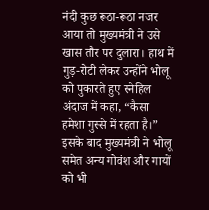नंदी कुछ रूठा-रूठा नजर आया तो मुख्यमंत्री ने उसे खास तौर पर दुलारा। हाथ में गुड़-रोटी लेकर उन्होंने भोलू को पुकारते हुए स्नेहिल अंदाज में कहा, “कैसा हमेशा गुस्से में रहता है।” इसके बाद मुख्यमंत्री ने भोलू समेत अन्य गोवंश और गायों को भी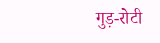गुड़-रोटी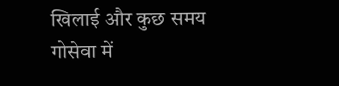खिलाई और कुछ समय गोसेवा में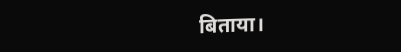बिताया।